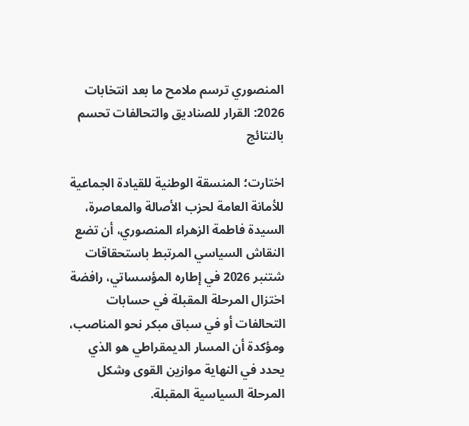المنصوري ترسم ملامح ما بعد انتخابات 2026: القرار للصناديق والتحالفات تحسم بالنتائج

اختارت؛ المنسقة الوطنية للقيادة الجماعية للأمانة العامة لحزب الأصالة والمعاصرة، السيدة فاطمة الزهراء المنصوري، أن تضع النقاش السياسي المرتبط باستحقاقات شتنبر 2026 في إطاره المؤسساتي، رافضة اختزال المرحلة المقبلة في حسابات التحالفات أو في سباق مبكر نحو المناصب، ومؤكدة أن المسار الديمقراطي هو الذي يحدد في النهاية موازين القوى وشكل المرحلة السياسية المقبلة.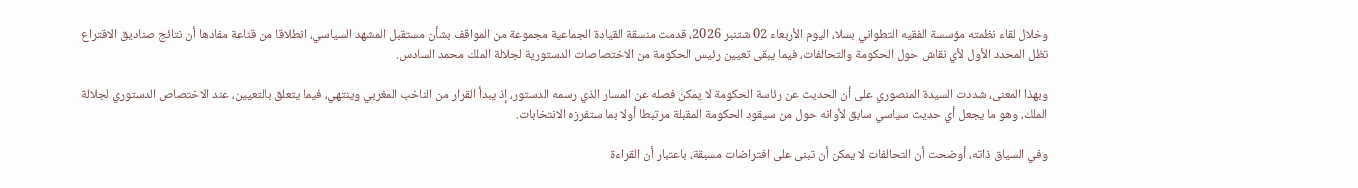وخلال لقاء نظمته مؤسسة الفقيه التطواني بسلا، اليوم الأربعاء 02 شتنبر 2026، قدمت منسقة القيادة الجماعية مجموعة من المواقف بشأن مستقبل المشهد السياسي، انطلاقا من قناعة مفادها أن نتائج صناديق الاقتراع تظل المحدد الأول لأي نقاش حول الحكومة والتحالفات، فيما يبقى تعيين رئيس الحكومة من الاختصاصات الدستورية لجلالة الملك محمد السادس.

وبهذا المعنى، شددت السيدة المنصوري على أن الحديث عن رئاسة الحكومة لا يمكن فصله عن المسار الذي رسمه الدستور، إذ يبدأ القرار من الناخب المغربي وينتهي، فيما يتعلق بالتعيين، عند الاختصاص الدستوري لجلالة الملك، وهو ما يجعل أي حديث سياسي سابق لأوانه حول من سيقود الحكومة المقبلة مرتبطا أولا بما ستفرزه الانتخابات.

وفي السياق ذاته، أوضحت أن التحالفات لا يمكن أن تبنى على افتراضات مسبقة، باعتبار أن القراءة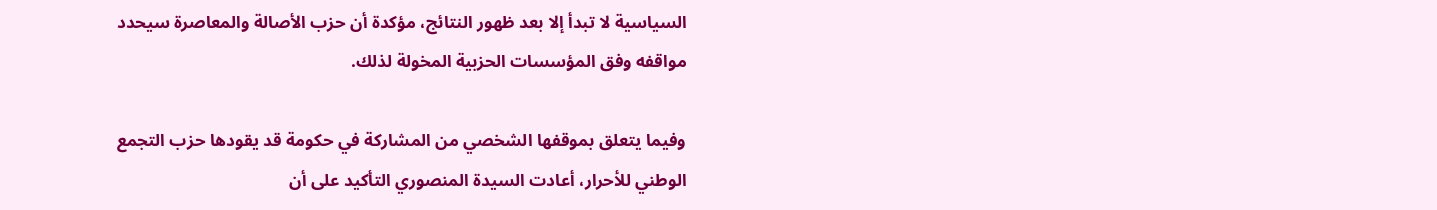السياسية لا تبدأ إلا بعد ظهور النتائج، مؤكدة أن حزب الأصالة والمعاصرة سيحدد مواقفه وفق المؤسسات الحزبية المخولة لذلك.

وفيما يتعلق بموقفها الشخصي من المشاركة في حكومة قد يقودها حزب التجمع الوطني للأحرار، أعادت السيدة المنصوري التأكيد على أن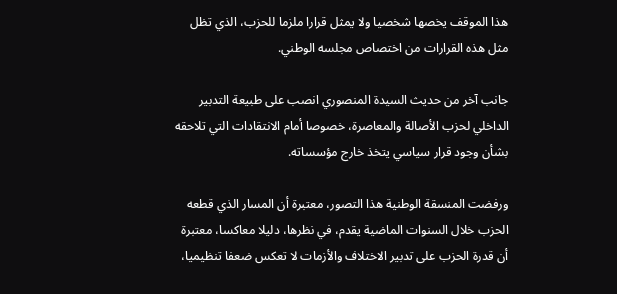هذا الموقف يخصها شخصيا ولا يمثل قرارا ملزما للحزب، الذي تظل مثل هذه القرارات من اختصاص مجلسه الوطني.

جانب آخر من حديث السيدة المنصوري انصب على طبيعة التدبير الداخلي لحزب الأصالة والمعاصرة، خصوصا أمام الانتقادات التي تلاحقه بشأن وجود قرار سياسي يتخذ خارج مؤسساته.

ورفضت المنسقة الوطنية هذا التصور، معتبرة أن المسار الذي قطعه الحزب خلال السنوات الماضية يقدم، في نظرها، دليلا معاكسا، معتبرة
أن قدرة الحزب على تدبير الاختلاف والأزمات لا تعكس ضعفا تنظيميا،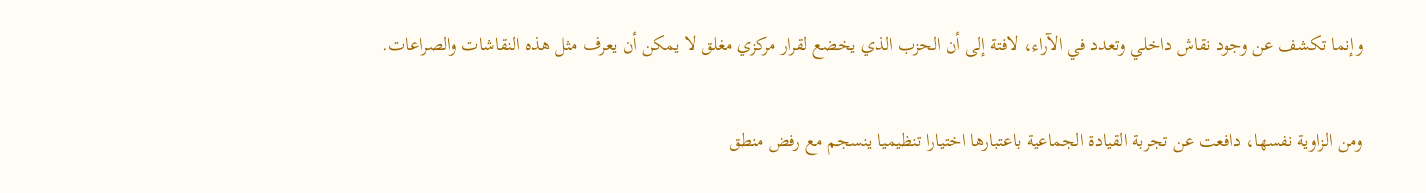وإنما تكشف عن وجود نقاش داخلي وتعدد في الآراء، لافتة إلى أن الحزب الذي يخضع لقرار مركزي مغلق لا يمكن أن يعرف مثل هذه النقاشات والصراعات.

ومن الزاوية نفسها، دافعت عن تجربة القيادة الجماعية باعتبارها اختيارا تنظيميا ينسجم مع رفض منطق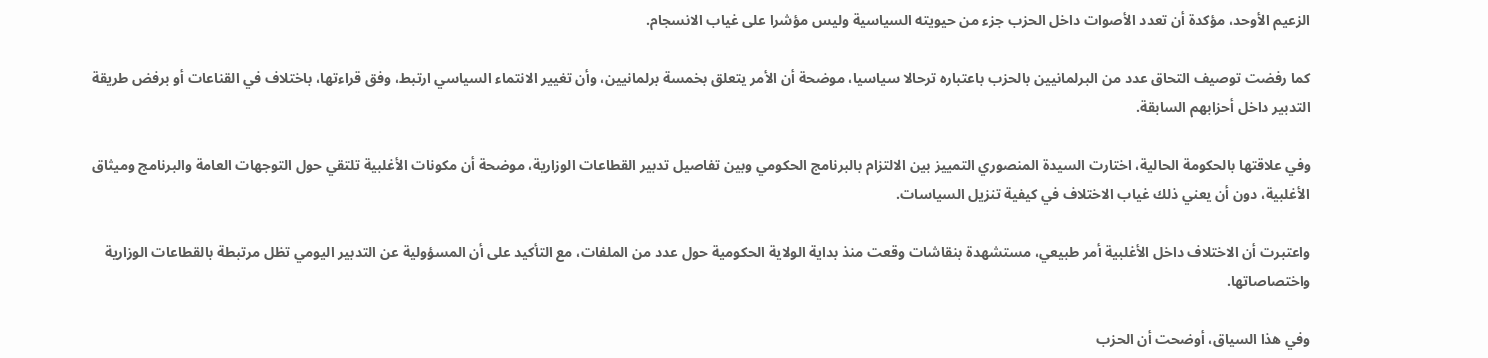الزعيم الأوحد، مؤكدة أن تعدد الأصوات داخل الحزب جزء من حيويته السياسية وليس مؤشرا على غياب الانسجام.

كما رفضت توصيف التحاق عدد من البرلمانيين بالحزب باعتباره ترحالا سياسيا، موضحة أن الأمر يتعلق بخمسة برلمانيين، وأن تغيير الانتماء السياسي ارتبط، وفق قراءتها، باختلاف في القناعات أو برفض طريقة التدبير داخل أحزابهم السابقة.

وفي علاقتها بالحكومة الحالية، اختارت السيدة المنصوري التمييز بين الالتزام بالبرنامج الحكومي وبين تفاصيل تدبير القطاعات الوزارية، موضحة أن مكونات الأغلبية تلتقي حول التوجهات العامة والبرنامج وميثاق الأغلبية، دون أن يعني ذلك غياب الاختلاف في كيفية تنزيل السياسات.

واعتبرت أن الاختلاف داخل الأغلبية أمر طبيعي، مستشهدة بنقاشات وقعت منذ بداية الولاية الحكومية حول عدد من الملفات، مع التأكيد على أن المسؤولية عن التدبير اليومي تظل مرتبطة بالقطاعات الوزارية واختصاصاتها.

وفي هذا السياق، أوضحت أن الحزب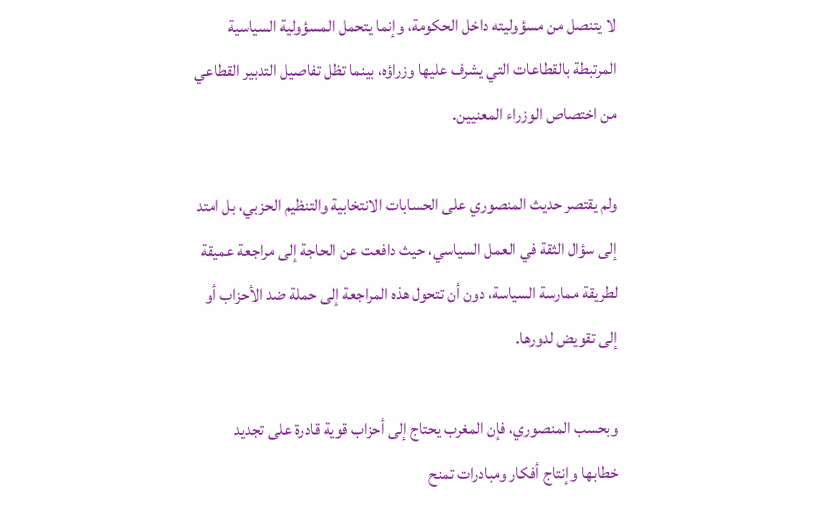لا يتنصل من مسؤوليته داخل الحكومة، وإنما يتحمل المسؤولية السياسية المرتبطة بالقطاعات التي يشرف عليها وزراؤه، بينما تظل تفاصيل التدبير القطاعي من اختصاص الوزراء المعنيين.

ولم يقتصر حديث المنصوري على الحسابات الانتخابية والتنظيم الحزبي، بل امتد إلى سؤال الثقة في العمل السياسي، حيث دافعت عن الحاجة إلى مراجعة عميقة لطريقة ممارسة السياسة، دون أن تتحول هذه المراجعة إلى حملة ضد الأحزاب أو إلى تقويض لدورها.

وبحسب المنصوري، فإن المغرب يحتاج إلى أحزاب قوية قادرة على تجديد خطابها وإنتاج أفكار ومبادرات تمنح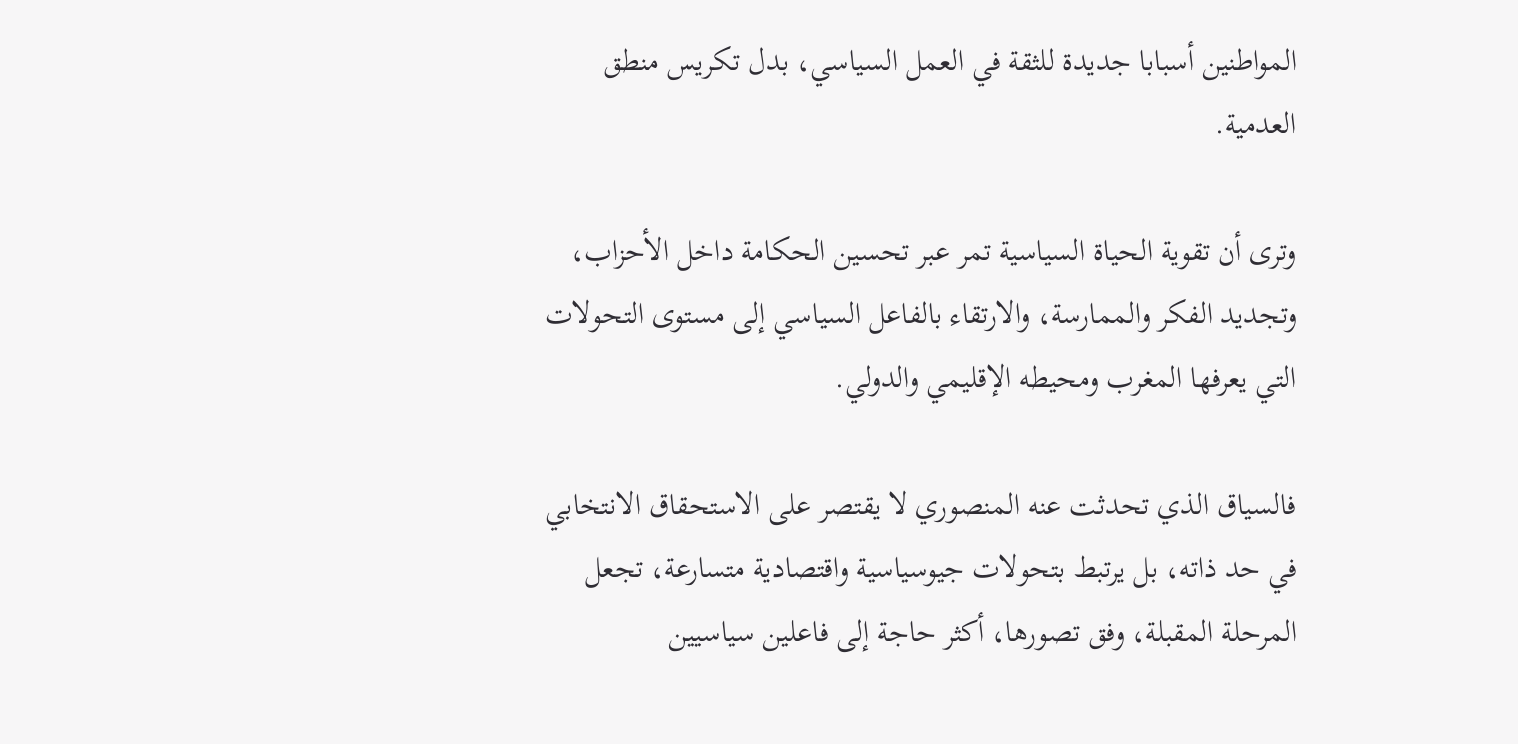المواطنين أسبابا جديدة للثقة في العمل السياسي، بدل تكريس منطق العدمية.

وترى أن تقوية الحياة السياسية تمر عبر تحسين الحكامة داخل الأحزاب، وتجديد الفكر والممارسة، والارتقاء بالفاعل السياسي إلى مستوى التحولات التي يعرفها المغرب ومحيطه الإقليمي والدولي.

فالسياق الذي تحدثت عنه المنصوري لا يقتصر على الاستحقاق الانتخابي في حد ذاته، بل يرتبط بتحولات جيوسياسية واقتصادية متسارعة، تجعل المرحلة المقبلة، وفق تصورها، أكثر حاجة إلى فاعلين سياسيين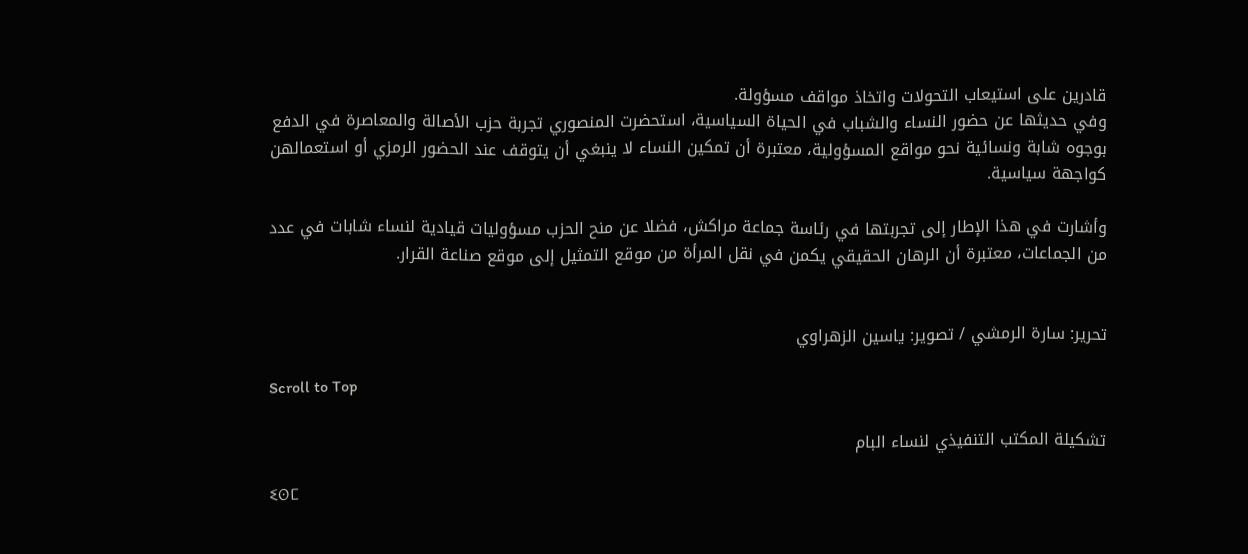قادرين على استيعاب التحولات واتخاذ مواقف مسؤولة.
وفي حديثها عن حضور النساء والشباب في الحياة السياسية، استحضرت المنصوري تجربة حزب الأصالة والمعاصرة في الدفع بوجوه شابة ونسائية نحو مواقع المسؤولية، معتبرة أن تمكين النساء لا ينبغي أن يتوقف عند الحضور الرمزي أو استعمالهن كواجهة سياسية.

وأشارت في هذا الإطار إلى تجربتها في رئاسة جماعة مراكش، فضلا عن منح الحزب مسؤوليات قيادية لنساء شابات في عدد من الجماعات، معتبرة أن الرهان الحقيقي يكمن في نقل المرأة من موقع التمثيل إلى موقع صناعة القرار.


تحرير: سارة الرمشي / تصوير: ياسين الزهراوي

Scroll to Top

تشكيلة المكتب التنفيذي لنساء البام

ⵉⵙⵎ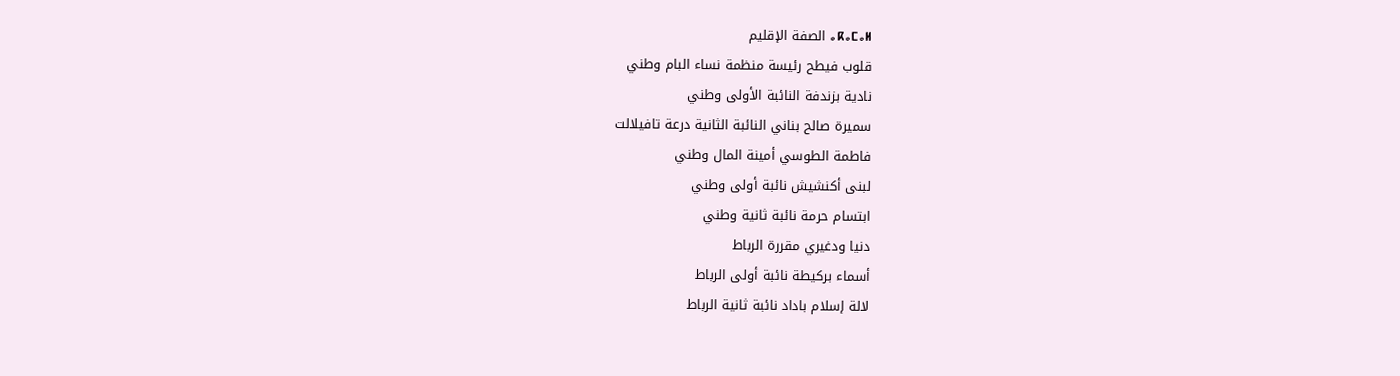ⴰⴽⴰⵎⴰⵍ الصفة الإقليم
قلوب فيطح رئيسة منظمة نساء البام وطني
نادية بزندفة النائبة الأولى وطني
سميرة صالح بناني النائبة الثانية درعة تافيلالت
فاطمة الطوسي أمينة المال وطني
لبنى أكنشيش نائبة أولى وطني
ابتسام حرمة نائبة ثانية وطني
دنيا ودغيري مقررة الرباط
أسماء بركيطة نائبة أولى الرباط
لالة إسلام باداد نائبة ثانية الرباط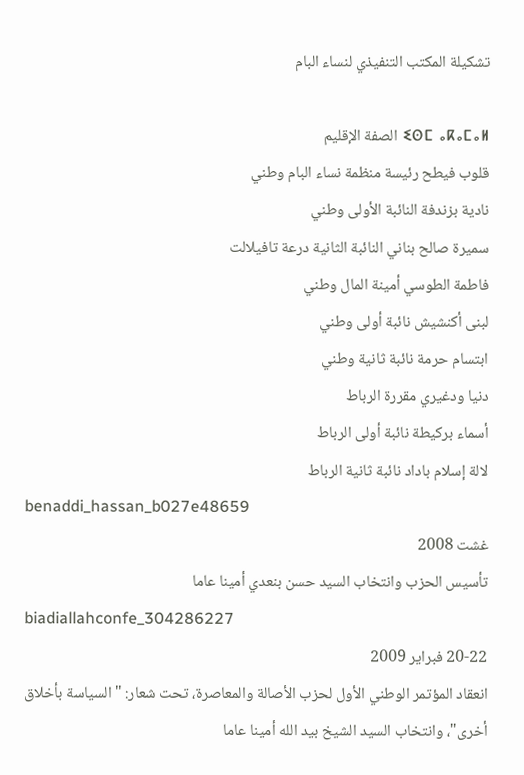تشكيلة المكتب التنفيذي لنساء البام

ⵉⵙⵎ ⴰⴽⴰⵎⴰⵍ الصفة الإقليم
قلوب فيطح رئيسة منظمة نساء البام وطني
نادية بزندفة النائبة الأولى وطني
سميرة صالح بناني النائبة الثانية درعة تافيلالت
فاطمة الطوسي أمينة المال وطني
لبنى أكنشيش نائبة أولى وطني
ابتسام حرمة نائبة ثانية وطني
دنيا ودغيري مقررة الرباط
أسماء بركيطة نائبة أولى الرباط
لالة إسلام باداد نائبة ثانية الرباط
benaddi_hassan_b027e48659
غشت 2008
تأسيس الحزب وانتخاب السيد حسن بنعدي أمينا عاما
biadiallahconfe_304286227
20-22 فبراير 2009
انعقاد المؤتمر الوطني الأول لحزب الأصالة والمعاصرة، تحت شعار: "السياسة بأخلاق أخرى"، وانتخاب السيد الشيخ بيد الله أمينا عاما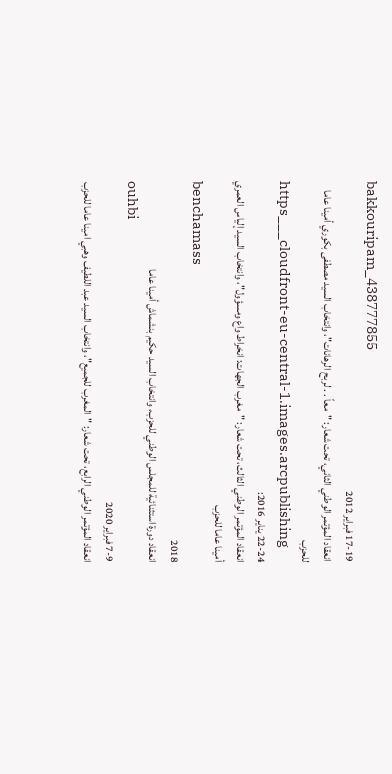bakkouripam_438777855
17-19 فبراير 2012
انعقاد المؤتمر الوطني الثاني، تحت شعار: "معاً . . لربح الرهانات"، وانتخاب السيد مصطفى بكوري أمينا عاما للحزب
https___cloudfront-eu-central-1.images.arcpublishing
22-24 يناير 2016:
انعقاد المؤتمر الوطني الثالث، تحت شعار: "مغرب الجهات: انخراط واع ومسؤول"، وانتخاب السيد إلياس العمري أمينا عاما للحزب
benchamass
2018
انعقاد دورة استثنائية للمجلس الوطني للحزب، وانتخاب السيد حكيم بنشماش أمينا عاما
ouhbi
7-9 فبراير 2020
انعقاد المؤتمر الوطني الرابع، تحت شعار: "المغرب للجميع"، وانتخاب السيد عبد اللطيف وهبي امينا عاما للحزب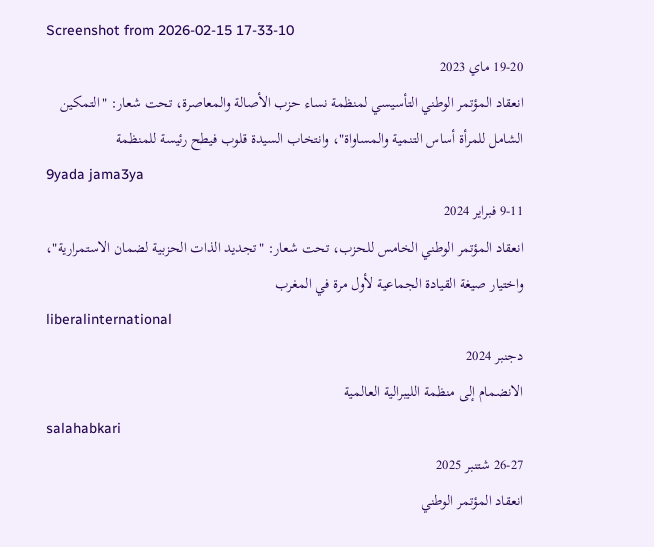Screenshot from 2026-02-15 17-33-10
19-20 ماي 2023
انعقاد المؤتمر الوطني التأسيسي لمنظمة نساء حزب الأصالة والمعاصرة، تحت شعار: "التمكين الشامل للمرأة أساس التنمية والمساواة"، وانتخاب السيدة قلوب فيطح رئيسة للمنظمة
9yada jama3ya
9-11 فبراير 2024
انعقاد المؤتمر الوطني الخامس للحزب، تحت شعار: "تجديد الذات الحزبية لضمان الاستمرارية"، واختيار صيغة القيادة الجماعية لأول مرة في المغرب
liberalinternational
دجنبر 2024
الانضمام إلى منظمة الليبرالية العالمية
salahabkari
26-27 شتنبر 2025
انعقاد المؤتمر الوطني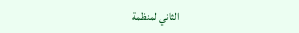الثاني لمنظمة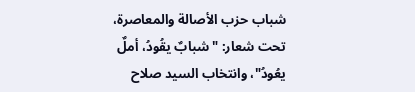شباب حزب الأصالة والمعاصرة، تحت شعار: "شبابٌ يقُودُ، أملٌ يعُودُ"، وانتخاب السيد صلاح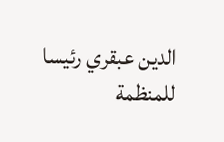الدين عبقري رئيسا للمنظمة